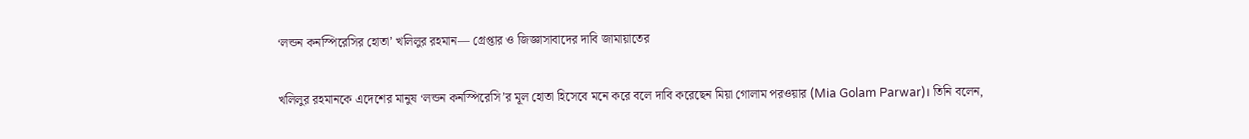‘লন্ডন কনস্পিরেসির হোতা’ খলিলুর রহমান— গ্রেপ্তার ও জিজ্ঞাসাবাদের দাবি জামায়াতের

খলিলুর রহমানকে এদেশের মানুষ ‘লন্ডন কনস্পিরেসি’র মূল হোতা হিসেবে মনে করে বলে দাবি করেছেন মিয়া গোলাম পরওয়ার (Mia Golam Parwar)। তিনি বলেন,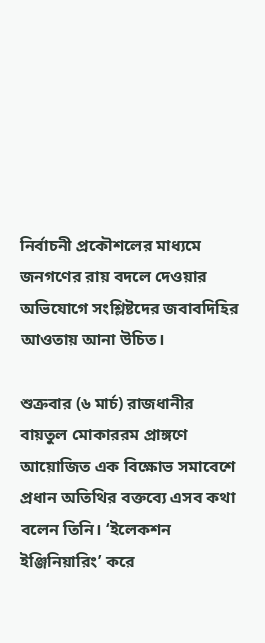নির্বাচনী প্রকৌশলের মাধ্যমে জনগণের রায় বদলে দেওয়ার অভিযোগে সংশ্লিষ্টদের জবাবদিহির আওতায় আনা উচিত।

শুক্রবার (৬ মার্চ) রাজধানীর বায়তুল মোকাররম প্রাঙ্গণে আয়োজিত এক বিক্ষোভ সমাবেশে প্রধান অতিথির বক্তব্যে এসব কথা বলেন তিনি। ‘ইলেকশন ইঞ্জিনিয়ারিং’ করে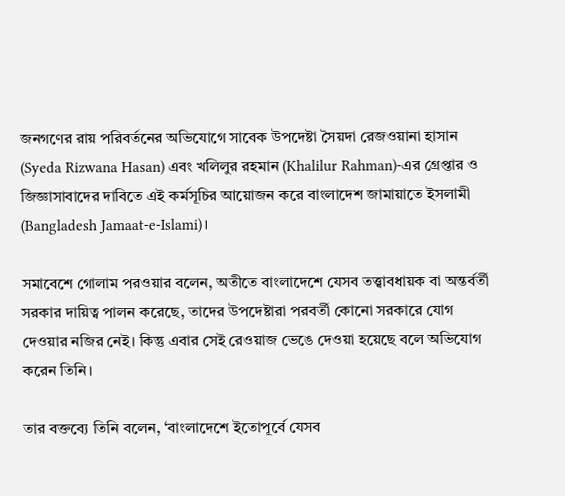জনগণের রায় পরিবর্তনের অভিযোগে সাবেক উপদেষ্টা সৈয়দা রেজওয়ানা হাসান (Syeda Rizwana Hasan) এবং খলিলুর রহমান (Khalilur Rahman)-এর গ্রেপ্তার ও জিজ্ঞাসাবাদের দাবিতে এই কর্মসূচির আয়োজন করে বাংলাদেশ জামায়াতে ইসলামী (Bangladesh Jamaat-e-Islami)।

সমাবেশে গোলাম পরওয়ার বলেন, অতীতে বাংলাদেশে যেসব তত্ত্বাবধায়ক বা অন্তর্বর্তী সরকার দায়িত্ব পালন করেছে, তাদের উপদেষ্টারা পরবর্তী কোনো সরকারে যোগ দেওয়ার নজির নেই। কিন্তু এবার সেই রেওয়াজ ভেঙে দেওয়া হয়েছে বলে অভিযোগ করেন তিনি।

তার বক্তব্যে তিনি বলেন, ‘বাংলাদেশে ইতোপূর্বে যেসব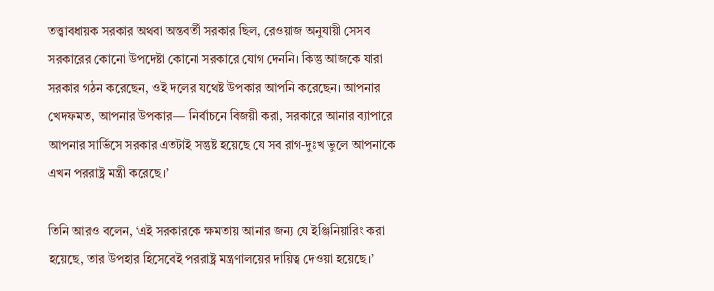তত্ত্বাবধায়ক সরকার অথবা অন্তবর্তী সরকার ছিল, রেওয়াজ অনুযায়ী সেসব সরকারের কোনো উপদেষ্টা কোনো সরকারে যোগ দেননি। কিন্তু আজকে যারা সরকার গঠন করেছেন, ওই দলের যথেষ্ট উপকার আপনি করেছেন। আপনার খেদফমত, আপনার উপকার— নির্বাচনে বিজয়ী করা, সরকারে আনার ব্যাপারে আপনার সার্ভিসে সরকার এতটাই সন্তুষ্ট হয়েছে যে সব রাগ-দুঃখ ভুলে আপনাকে এখন পররাষ্ট্র মন্ত্রী করেছে।’

তিনি আরও বলেন, ‘এই সরকারকে ক্ষমতায় আনার জন্য যে ইঞ্জিনিয়ারিং করা হয়েছে, তার উপহার হিসেবেই পররাষ্ট্র মন্ত্রণালয়ের দায়িত্ব দেওয়া হয়েছে।’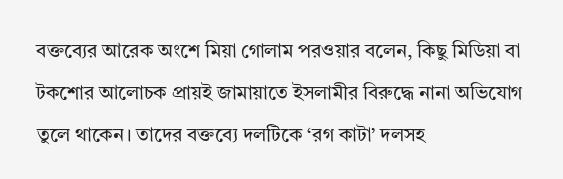বক্তব্যের আরেক অংশে মিয়া গোলাম পরওয়ার বলেন, কিছু মিডিয়া বা টকশোর আলোচক প্রায়ই জামায়াতে ইসলামীর বিরুদ্ধে নানা অভিযোগ তুলে থাকেন। তাদের বক্তব্যে দলটিকে ‘রগ কাটা’ দলসহ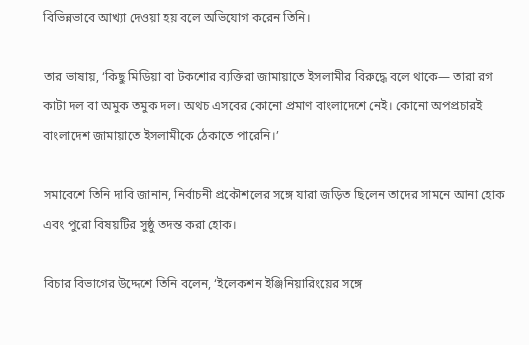বিভিন্নভাবে আখ্যা দেওয়া হয় বলে অভিযোগ করেন তিনি।

তার ভাষায়, ‘কিছু মিডিয়া বা টকশোর ব্যক্তিরা জামায়াতে ইসলামীর বিরুদ্ধে বলে থাকে— তারা রগ কাটা দল বা অমুক তমুক দল। অথচ এসবের কোনো প্রমাণ বাংলাদেশে নেই। কোনো অপপ্রচারই বাংলাদেশ জামায়াতে ইসলামীকে ঠেকাতে পারেনি।’

সমাবেশে তিনি দাবি জানান, নির্বাচনী প্রকৌশলের সঙ্গে যারা জড়িত ছিলেন তাদের সামনে আনা হোক এবং পুরো বিষয়টির সুষ্ঠু তদন্ত করা হোক।

বিচার বিভাগের উদ্দেশে তিনি বলেন, ‘ইলেকশন ইঞ্জিনিয়ারিংয়ের সঙ্গে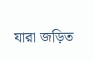যারা জড়িত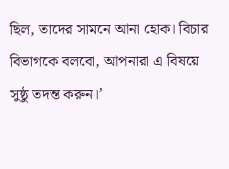ছিল, তাদের সামনে আনা হোক। বিচার বিভাগকে বলবো, আপনারা এ বিষয়ে সুষ্ঠু তদন্ত করুন।’